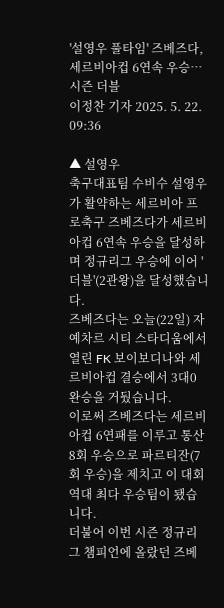'설영우 풀타임' 즈베즈다, 세르비아컵 6연속 우승…시즌 더블
이정찬 기자 2025. 5. 22. 09:36

▲ 설영우
축구대표팀 수비수 설영우가 활약하는 세르비아 프로축구 즈베즈다가 세르비아컵 6연속 우승을 달성하며 정규리그 우승에 이어 '더블'(2관왕)을 달성했습니다.
즈베즈다는 오늘(22일) 자예차르 시티 스타디움에서 열린 FK 보이보디나와 세르비아컵 결승에서 3대0 완승을 거뒀습니다.
이로써 즈베즈다는 세르비아컵 6연패를 이루고 통산 8회 우승으로 파르티잔(7회 우승)을 제치고 이 대회 역대 최다 우승팀이 됐습니다.
더불어 이번 시즌 정규리그 챔피언에 올랐던 즈베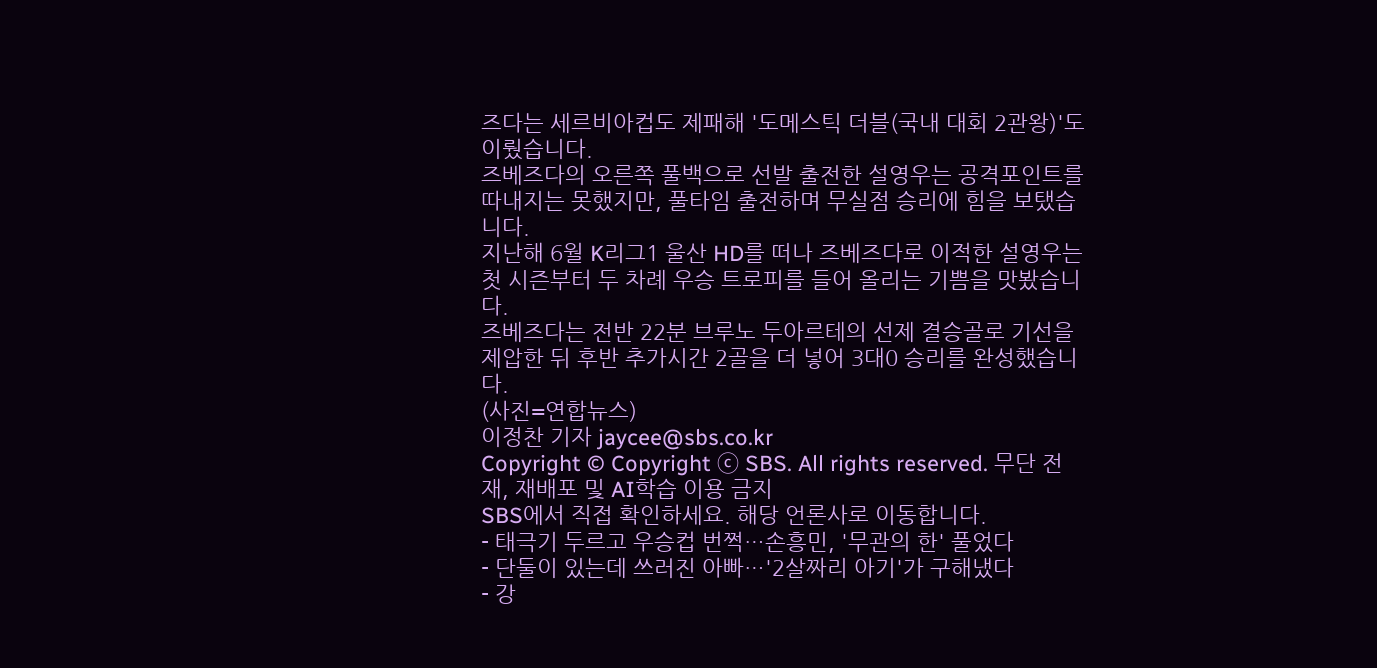즈다는 세르비아컵도 제패해 '도메스틱 더블(국내 대회 2관왕)'도 이뤘습니다.
즈베즈다의 오른쪽 풀백으로 선발 출전한 설영우는 공격포인트를 따내지는 못했지만, 풀타임 출전하며 무실점 승리에 힘을 보탰습니다.
지난해 6월 K리그1 울산 HD를 떠나 즈베즈다로 이적한 설영우는 첫 시즌부터 두 차례 우승 트로피를 들어 올리는 기쁨을 맛봤습니다.
즈베즈다는 전반 22분 브루노 두아르테의 선제 결승골로 기선을 제압한 뒤 후반 추가시간 2골을 더 넣어 3대0 승리를 완성했습니다.
(사진=연합뉴스)
이정찬 기자 jaycee@sbs.co.kr
Copyright © Copyright ⓒ SBS. All rights reserved. 무단 전재, 재배포 및 AI학습 이용 금지
SBS에서 직접 확인하세요. 해당 언론사로 이동합니다.
- 태극기 두르고 우승컵 번쩍…손흥민, '무관의 한' 풀었다
- 단둘이 있는데 쓰러진 아빠…'2살짜리 아기'가 구해냈다
- 강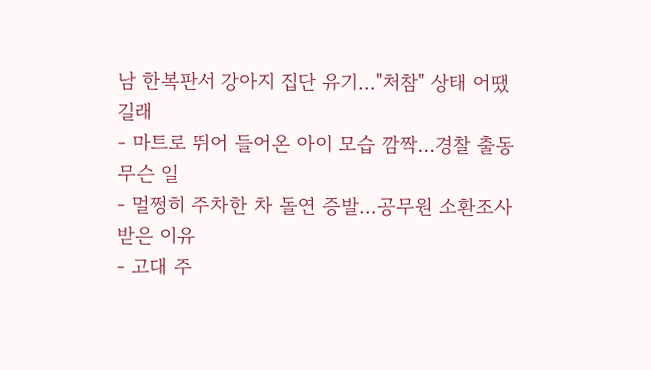남 한복판서 강아지 집단 유기…"처참" 상태 어땠길래
- 마트로 뛰어 들어온 아이 모습 깜짝…경찰 출동 무슨 일
- 멀쩡히 주차한 차 돌연 증발…공무원 소환조사받은 이유
- 고대 주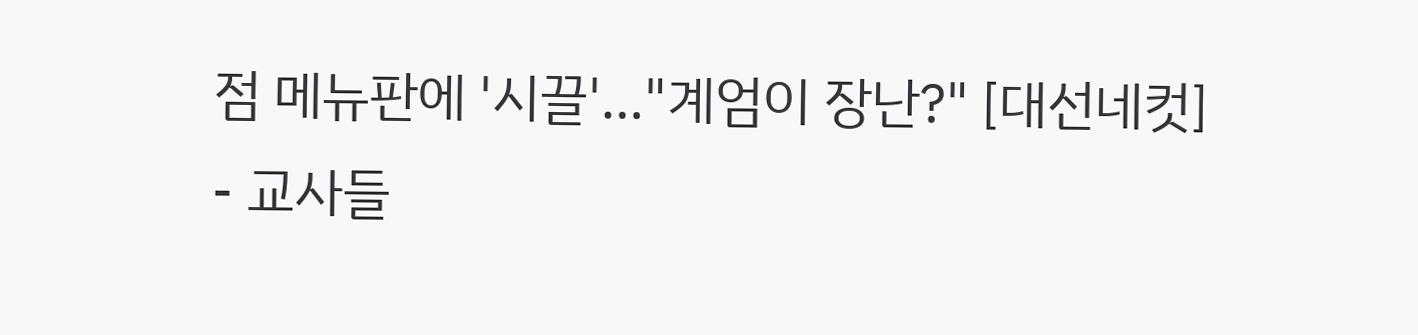점 메뉴판에 '시끌'…"계엄이 장난?" [대선네컷]
- 교사들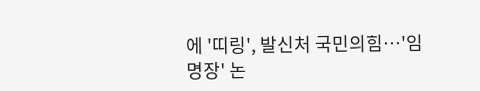에 '띠링', 발신처 국민의힘…'임명장' 논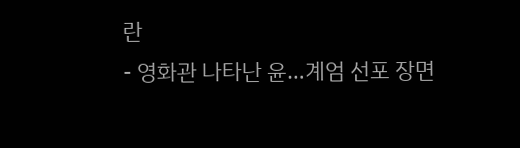란
- 영화관 나타난 윤…계엄 선포 장면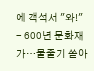에 객석서 "와!"
- 600년 문화재가…물줄기 쏟아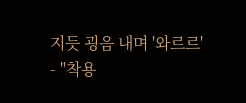지듯 굉음 내며 '와르르'
- "착용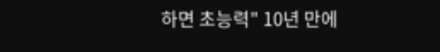하면 초능력" 10년 만에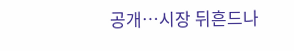공개…시장 뒤흔드나